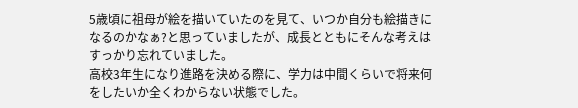5歳頃に祖母が絵を描いていたのを見て、いつか自分も絵描きになるのかなぁ?と思っていましたが、成長とともにそんな考えはすっかり忘れていました。
高校3年生になり進路を決める際に、学力は中間くらいで将来何をしたいか全くわからない状態でした。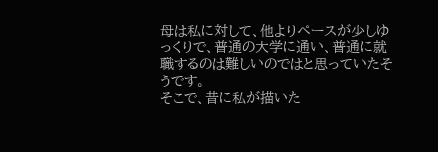母は私に対して、他よりペースが少しゆっくりで、普通の大学に通い、普通に就職するのは難しいのではと思っていたそうです。
そこで、昔に私が描いた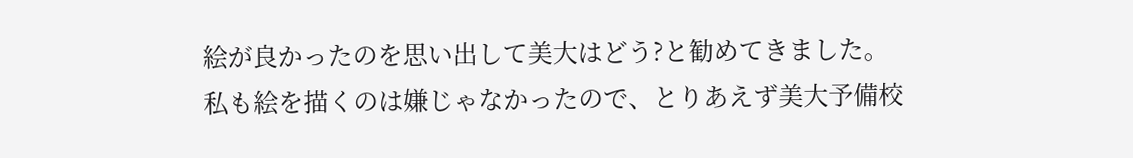絵が良かったのを思い出して美大はどう?と勧めてきました。
私も絵を描くのは嫌じゃなかったので、とりあえず美大予備校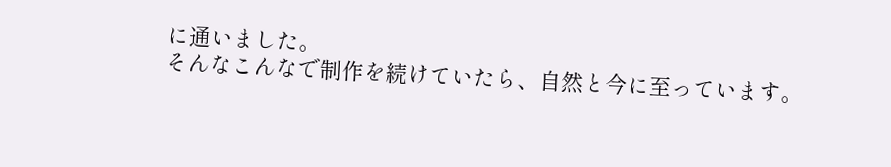に通いました。
そんなこんなで制作を続けていたら、自然と今に至っています。